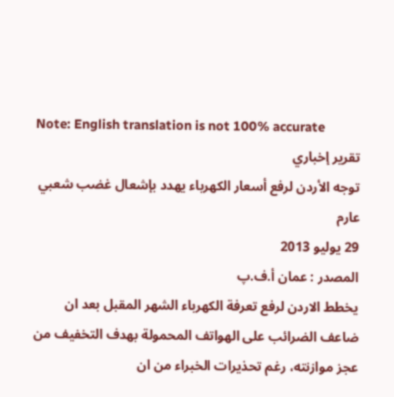Note: English translation is not 100% accurate
تقرير إخباري
توجه الأردن لرفع أسعار الكهرباء يهدد بإشعال غضب شعبي عارم
29 يوليو 2013
المصدر : عمان أ.ف.پ
يخطط الاردن لرفع تعرفة الكهرباء الشهر المقبل بعد ان ضاعف الضرائب على الهواتف المحمولة بهدف التخفيف من عجز موازنته، رغم تحذيرات الخبراء من ان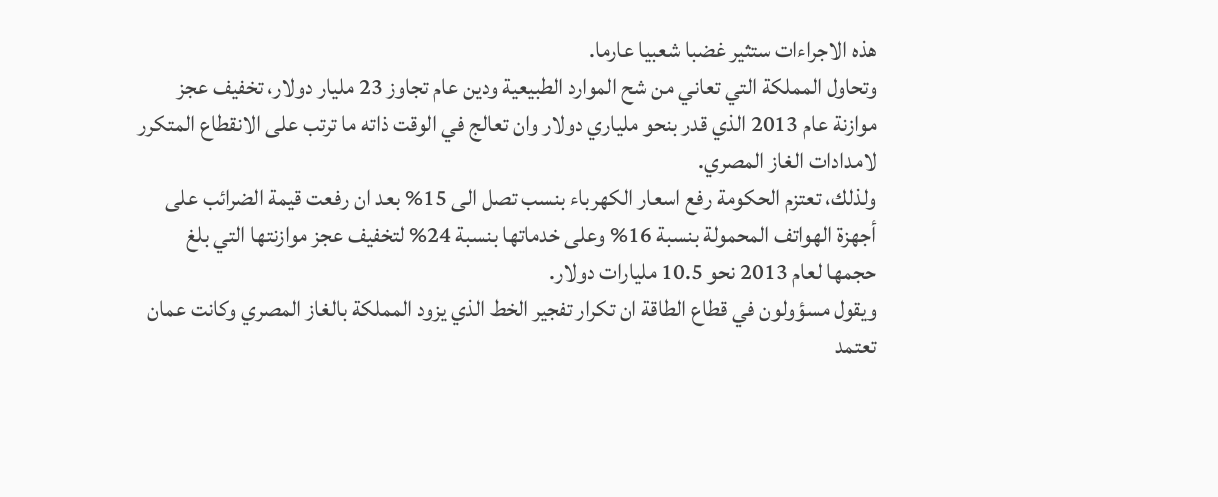هذه الاجراءات ستثير غضبا شعبيا عارما.
وتحاول المملكة التي تعاني من شح الموارد الطبيعية ودين عام تجاوز 23 مليار دولار، تخفيف عجز موازنة عام 2013 الذي قدر بنحو ملياري دولار وان تعالج في الوقت ذاته ما ترتب على الانقطاع المتكرر لامدادات الغاز المصري.
ولذلك، تعتزم الحكومة رفع اسعار الكهرباء بنسب تصل الى 15% بعد ان رفعت قيمة الضرائب على أجهزة الهواتف المحمولة بنسبة 16% وعلى خدماتها بنسبة 24% لتخفيف عجز موازنتها التي بلغ حجمها لعام 2013 نحو 10.5 مليارات دولار.
ويقول مسؤولون في قطاع الطاقة ان تكرار تفجير الخط الذي يزود المملكة بالغاز المصري وكانت عمان تعتمد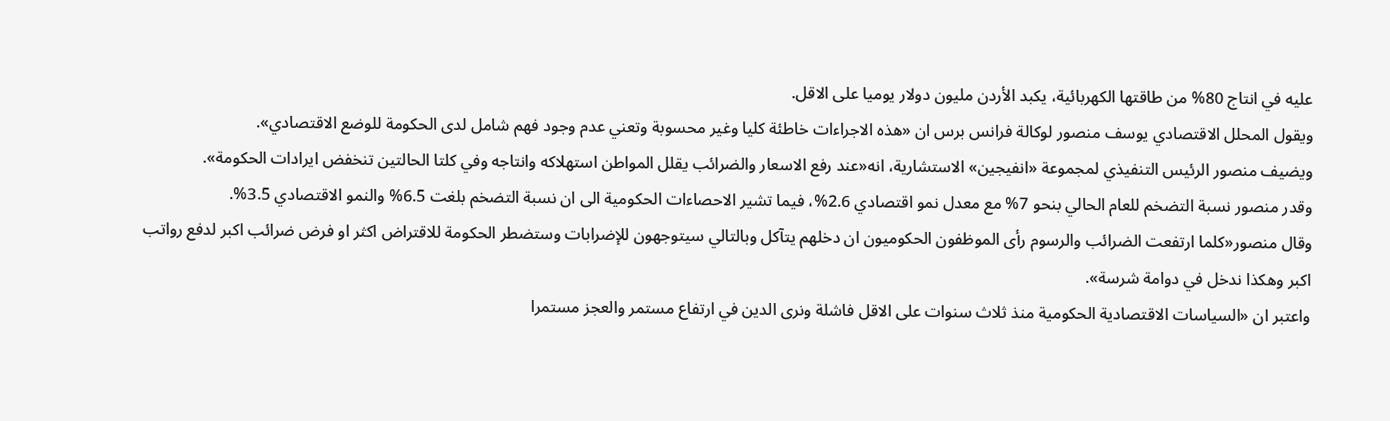عليه في انتاج 80% من طاقتها الكهربائية، يكبد الأردن مليون دولار يوميا على الاقل.
ويقول المحلل الاقتصادي يوسف منصور لوكالة فرانس برس ان «هذه الاجراءات خاطئة كليا وغير محسوبة وتعني عدم وجود فهم شامل لدى الحكومة للوضع الاقتصادي».
ويضيف منصور الرئيس التنفيذي لمجموعة «انفيجين» الاستشارية، انه«عند رفع الاسعار والضرائب يقلل المواطن استهلاكه وانتاجه وفي كلتا الحالتين تنخفض ايرادات الحكومة».
وقدر منصور نسبة التضخم للعام الحالي بنحو 7% مع معدل نمو اقتصادي 2.6%، فيما تشير الاحصاءات الحكومية الى ان نسبة التضخم بلغت 6.5% والنمو الاقتصادي 3.5%.
وقال منصور«كلما ارتفعت الضرائب والرسوم رأى الموظفون الحكوميون ان دخلهم يتآكل وبالتالي سيتوجهون للإضرابات وستضطر الحكومة للاقتراض اكثر او فرض ضرائب اكبر لدفع رواتب اكبر وهكذا ندخل في دوامة شرسة».
واعتبر ان «السياسات الاقتصادية الحكومية منذ ثلاث سنوات على الاقل فاشلة ونرى الدين في ارتفاع مستمر والعجز مستمرا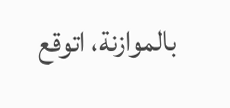بالموازنة، اتوقع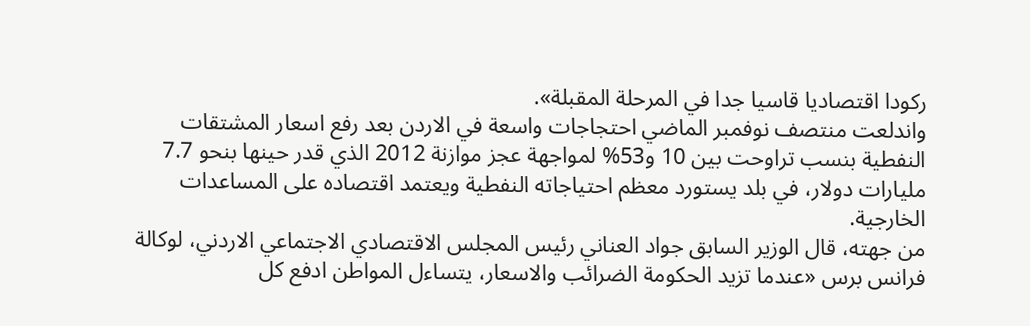ركودا اقتصاديا قاسيا جدا في المرحلة المقبلة».
واندلعت منتصف نوفمبر الماضي احتجاجات واسعة في الاردن بعد رفع اسعار المشتقات النفطية بنسب تراوحت بين 10 و53% لمواجهة عجز موازنة 2012 الذي قدر حينها بنحو 7.7 مليارات دولار، في بلد يستورد معظم احتياجاته النفطية ويعتمد اقتصاده على المساعدات الخارجية.
من جهته، قال الوزير السابق جواد العناني رئيس المجلس الاقتصادي الاجتماعي الاردني، لوكالة فرانس برس «عندما تزيد الحكومة الضرائب والاسعار، يتساءل المواطن ادفع كل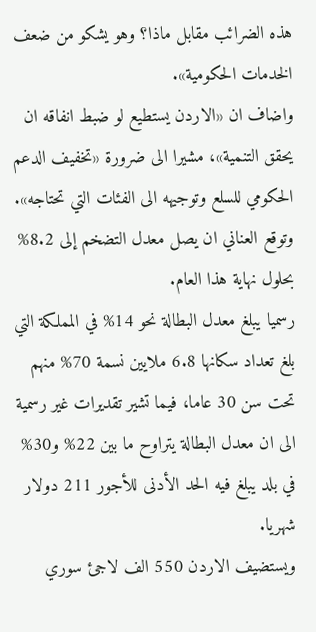هذه الضرائب مقابل ماذا؟ وهو يشكو من ضعف الخدمات الحكومية».
واضاف ان «الاردن يستطيع لو ضبط انفاقه ان يحقق التنمية»، مشيرا الى ضرورة «تخفيف الدعم الحكومي للسلع وتوجيهه الى الفئات التي تحتاجه».
وتوقع العناني ان يصل معدل التضخم إلى 8.2% بحلول نهاية هذا العام.
رسميا يبلغ معدل البطالة نحو 14% في المملكة التي بلغ تعداد سكانها 6.8 ملايين نسمة 70% منهم تحت سن 30 عاما، فيما تشير تقديرات غير رسمية الى ان معدل البطالة يتراوح ما بين 22% و30% في بلد يبلغ فيه الحد الأدنى للأجور 211 دولار شهريا.
ويستضيف الاردن 550 الف لاجئ سوري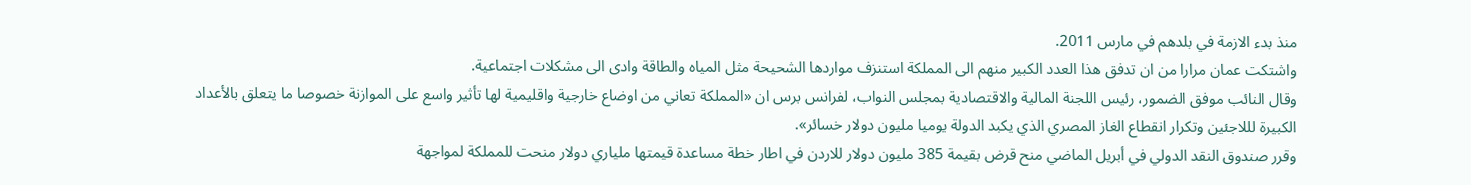منذ بدء الازمة في بلدهم في مارس 2011.
واشتكت عمان مرارا من ان تدفق هذا العدد الكبير منهم الى المملكة استنزف مواردها الشحيحة مثل المياه والطاقة وادى الى مشكلات اجتماعية.
وقال النائب موفق الضمور، رئيس اللجنة المالية والاقتصادية بمجلس النواب، لفرانس برس ان «المملكة تعاني من اوضاع خارجية واقليمية لها تأثير واسع على الموازنة خصوصا ما يتعلق بالأعداد الكبيرة لللاجئين وتكرار انقطاع الغاز المصري الذي يكبد الدولة يوميا مليون دولار خسائر».
وقرر صندوق النقد الدولي في أبريل الماضي منح قرض بقيمة 385 مليون دولار للاردن في اطار خطة مساعدة قيمتها ملياري دولار منحت للمملكة لمواجهة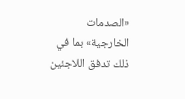«الصدمات الخارجية» بما في ذلك تدفق اللاجئين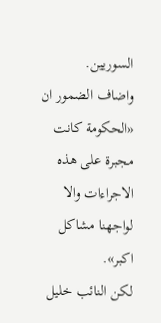السوريين.
واضاف الضمور ان «الحكومة كانت مجبرة على هذه الاجراءات والا لواجهنا مشاكل اكبر».
لكن النائب خليل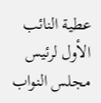عطية النائب الأول لرئيس مجلس النواب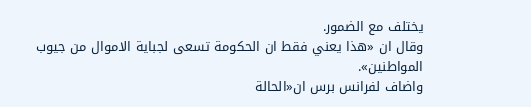يختلف مع الضمور.
وقال ان «هذا يعني فقط ان الحكومة تسعى لجباية الاموال من جيوب المواطنين».
واضاف لفرانس برس ان«الحالة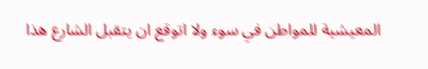المعيشية للمواطن في سوء ولا اتوقع ان يتقبل الشارع هذا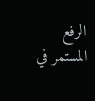الرفع المستمر في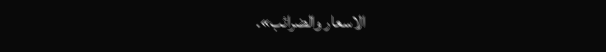الاسعار والضرائب».